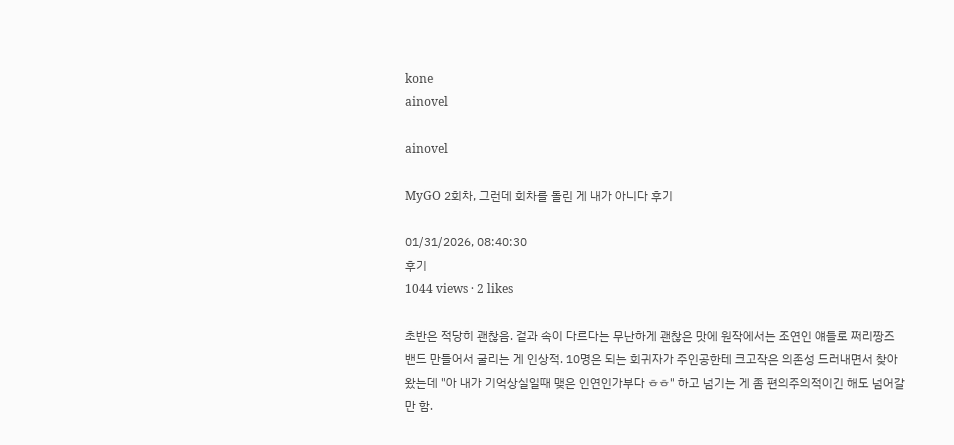kone
ainovel

ainovel

MyGO 2회차, 그런데 회차를 돌린 게 내가 아니다 후기

01/31/2026, 08:40:30
후기
1044 views · 2 likes

초반은 적당히 괜찮음. 겉과 속이 다르다는 무난하게 괜찮은 맛에 원작에서는 조연인 얘들로 쩌리짱즈 밴드 만들어서 굴리는 게 인상적. 10명은 되는 회귀자가 주인공한테 크고작은 의존성 드러내면서 찾아왔는데 "아 내가 기억상실일때 맺은 인연인가부다 ㅎㅎ" 하고 넘기는 게 좀 편의주의적이긴 해도 넘어갈만 함.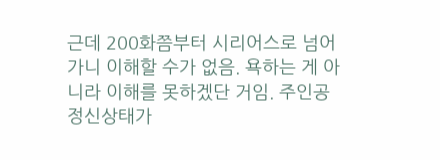근데 200화쯤부터 시리어스로 넘어가니 이해할 수가 없음. 욕하는 게 아니라 이해를 못하겠단 거임. 주인공 정신상태가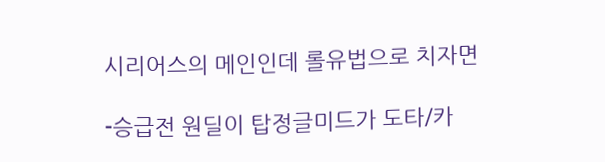시리어스의 메인인데 롤유법으로 치자면

-승급전 원딜이 탑정글미드가 도타/카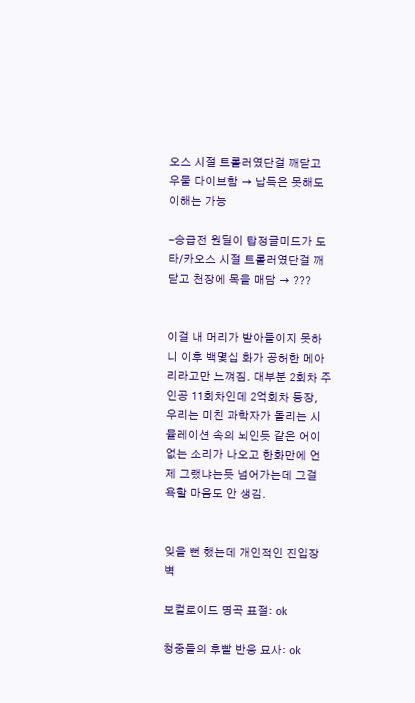오스 시절 트롤러였단걸 깨닫고 우물 다이브함 → 납득은 못해도 이해는 가능

-승급전 원딜이 탑정글미드가 도타/카오스 시절 트롤러였단걸 깨닫고 천장에 목을 매담 → ???


이걸 내 머리가 받아들이지 못하니 이후 백몇십 화가 공허한 메아리라고만 느껴짐. 대부분 2회차 주인공 11회차인데 2억회차 등장, 우리는 미친 과학자가 돌리는 시뮬레이션 속의 뇌인듯 같은 어이없는 소리가 나오고 한화만에 언제 그랬냐는듯 넘어가는데 그걸 욕할 마음도 안 생김.


잊을 뻔 했는데 개인적인 진입장벽

보컬로이드 명곡 표절: ok

청중들의 후빨 반응 묘사: ok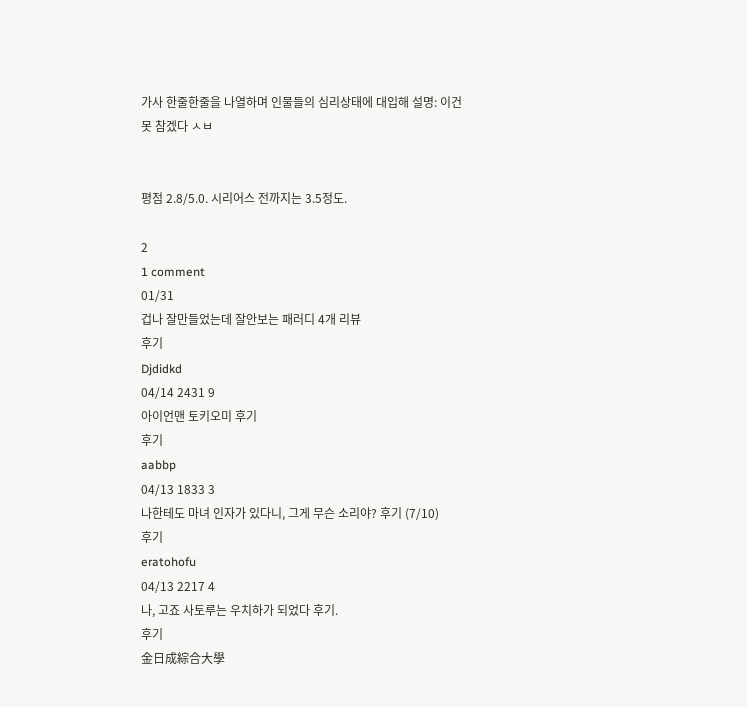가사 한줄한줄을 나열하며 인물들의 심리상태에 대입해 설명: 이건 못 참겠다 ㅅㅂ


평점 2.8/5.0. 시리어스 전까지는 3.5정도.

2
1 comment
01/31
겁나 잘만들었는데 잘안보는 패러디 4개 리뷰
후기
Djdidkd
04/14 2431 9
아이언맨 토키오미 후기
후기
aabbp
04/13 1833 3
나한테도 마녀 인자가 있다니, 그게 무슨 소리야? 후기 (7/10)
후기
eratohofu
04/13 2217 4
나, 고죠 사토루는 우치하가 되었다 후기.
후기
金日成綜合大學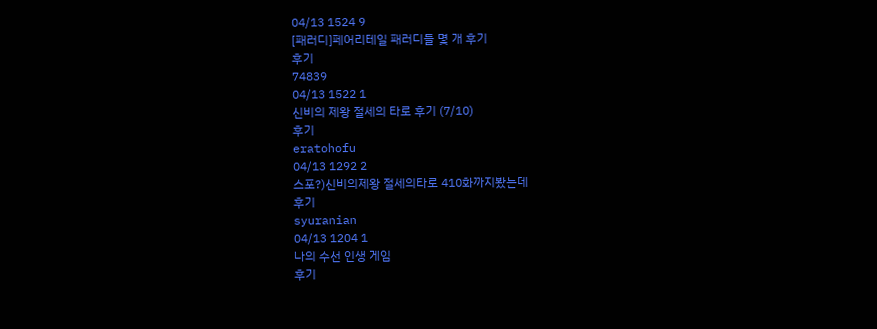04/13 1524 9
[패러디]페어리테일 패러디들 몇 개 후기
후기
74839
04/13 1522 1
신비의 제왕 절세의 타로 후기 (7/10)
후기
eratohofu
04/13 1292 2
스포?)신비의제왕 절세의타로 410화까지봤는데
후기
syuranian
04/13 1204 1
나의 수선 인생 게임
후기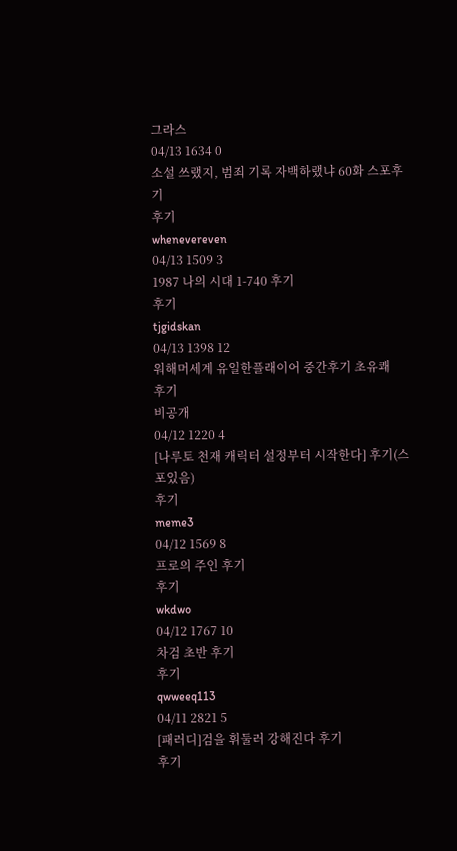그라스
04/13 1634 0
소설 쓰랬지, 범죄 기록 자백하랬냐 60화 스포후기
후기
whenevereven
04/13 1509 3
1987 나의 시대 1-740 후기
후기
tjgidskan
04/13 1398 12
워해머세계 유일한플래이어 중간후기 초유쾌
후기
비공개
04/12 1220 4
[나루토 천재 캐릭터 설정부터 시작한다] 후기(스포있음)
후기
meme3
04/12 1569 8
프로의 주인 후기
후기
wkdwo
04/12 1767 10
차검 초반 후기
후기
qwweeq113
04/11 2821 5
[패러디]검을 휘둘러 강해진다 후기
후기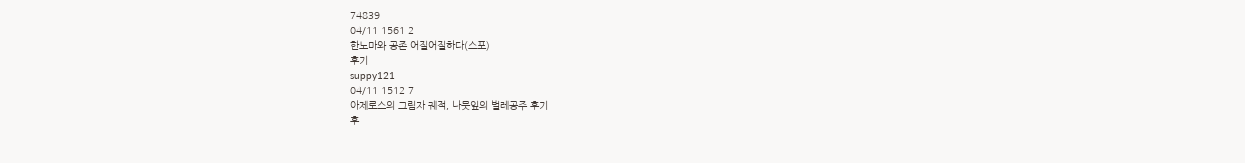74839
04/11 1561 2
한노마와 공존 어질어질하다(스포)
후기
suppy121
04/11 1512 7
아제로스의 그림자 궤적, 나뭇잎의 벌레공주 후기
후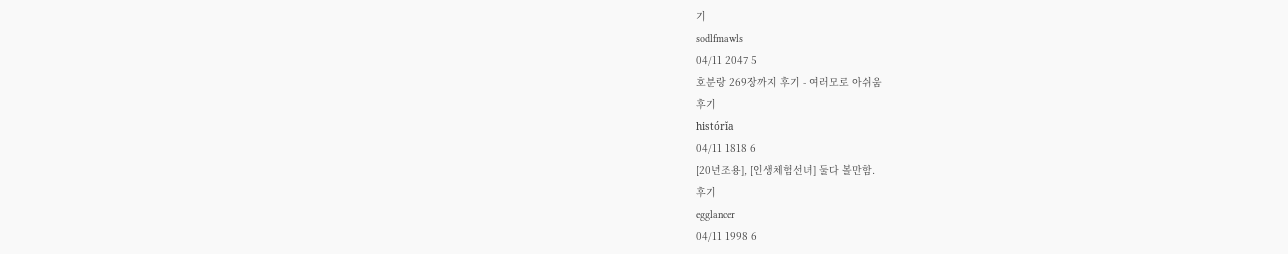기
sodlfmawls
04/11 2047 5
호분랑 269장까지 후기 - 여러모로 아쉬움
후기
histórĭa
04/11 1818 6
[20년조용], [인생체험선녀] 둘다 볼만함.
후기
egglancer
04/11 1998 6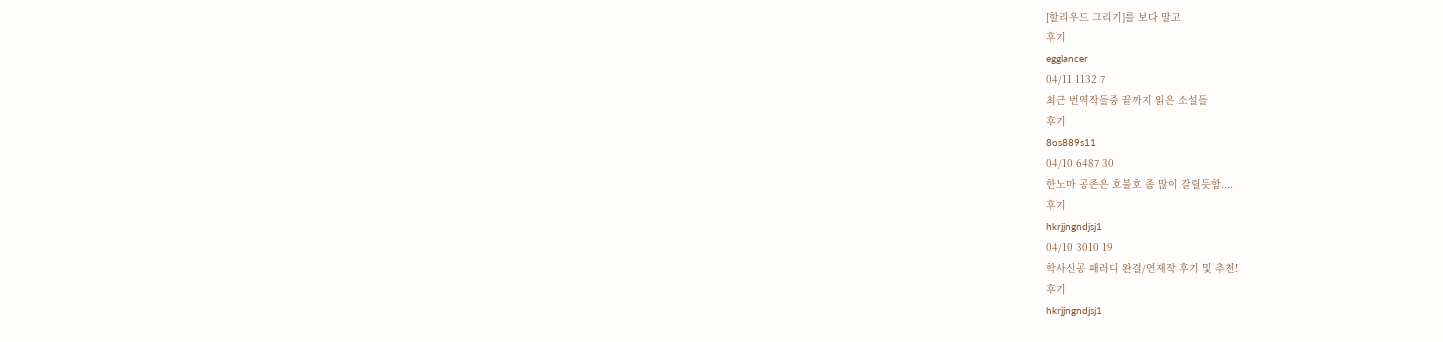[할리우드 그리기]를 보다 말고
후기
egglancer
04/11 1132 7
최근 번역작들중 끝까지 읽은 소설들
후기
8os889s11
04/10 6487 30
한노마 공존은 호불호 좀 많이 갈릴듯함....
후기
hkrjjngndjsj1
04/10 3010 19
학사신공 패러디 완결/연재작 후기 및 추천!
후기
hkrjjngndjsj1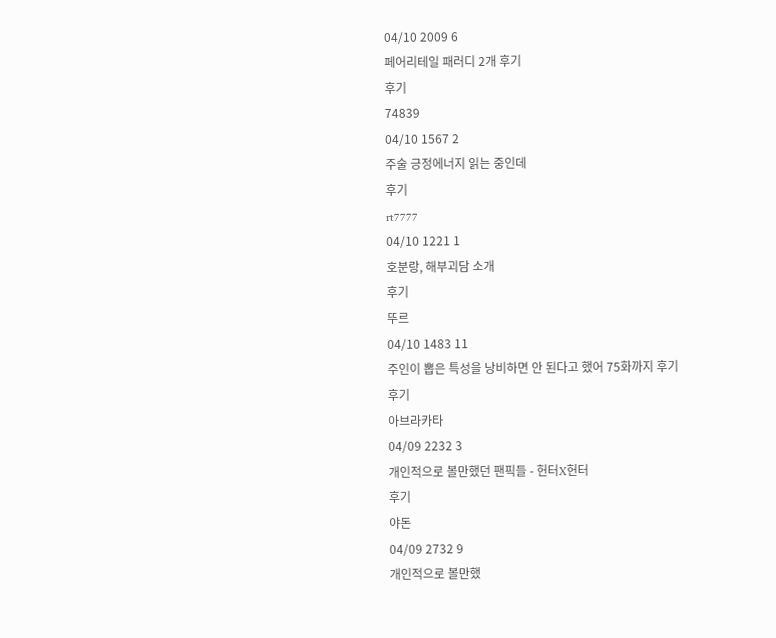04/10 2009 6
페어리테일 패러디 2개 후기
후기
74839
04/10 1567 2
주술 긍정에너지 읽는 중인데
후기
rt7777
04/10 1221 1
호분랑, 해부괴담 소개
후기
뚜르
04/10 1483 11
주인이 뽑은 특성을 낭비하면 안 된다고 했어 75화까지 후기
후기
아브라카타
04/09 2232 3
개인적으로 볼만했던 팬픽들 - 헌터X헌터
후기
야돈
04/09 2732 9
개인적으로 볼만했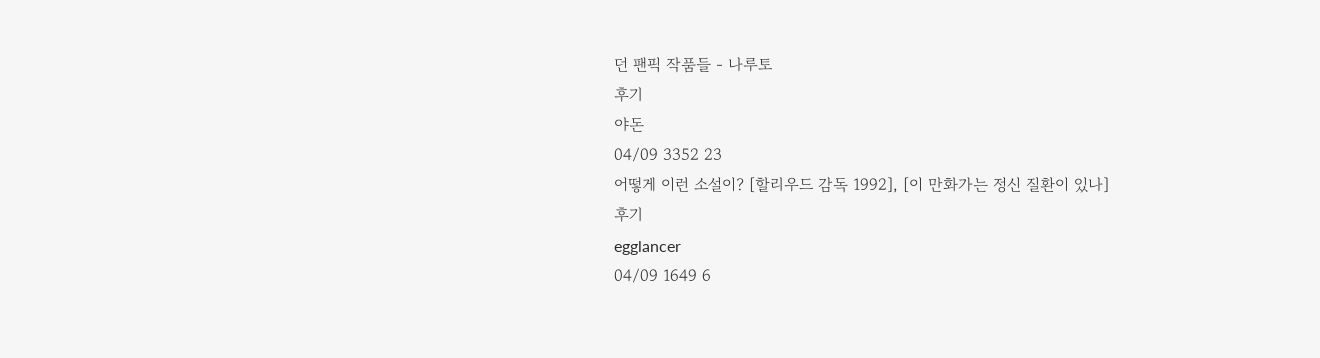던 팬픽 작품들 - 나루토
후기
야돈
04/09 3352 23
어떻게 이런 소설이? [할리우드 감독 1992], [이 만화가는 정신 질환이 있나]
후기
egglancer
04/09 1649 6